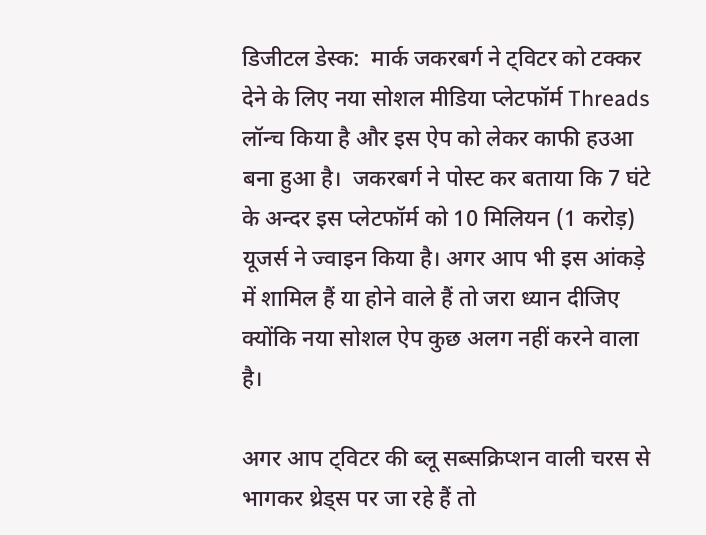डिजीटल डेस्क:  मार्क जकरबर्ग ने ट्विटर को टक्कर देने के लिए नया सोशल मीडिया प्लेटफॉर्म Threads लॉन्च किया है और इस ऐप को लेकर काफी हउआ बना हुआ है।  जकरबर्ग ने पोस्ट कर बताया कि 7 घंटे के अन्दर इस प्लेटफॉर्म को 10 मिलियन (1 करोड़) यूजर्स ने ज्वाइन किया है। अगर आप भी इस आंकड़े में शामिल हैं या होने वाले हैं तो जरा ध्यान दीजिए क्योंकि नया सोशल ऐप कुछ अलग नहीं करने वाला है।

अगर आप ट्विटर की ब्लू सब्सक्रिप्शन वाली चरस से भागकर थ्रेड्स पर जा रहे हैं तो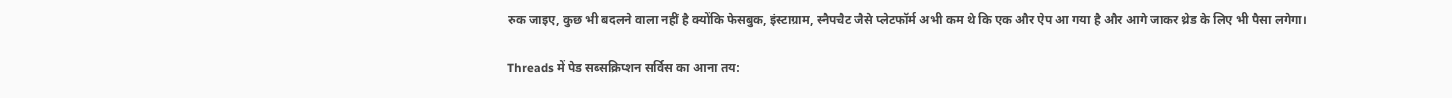रुक जाइए, कुछ भी बदलने वाला नहीं है क्योंकि फेसबुक, इंस्टाग्राम, स्नैपचैट जैसे प्लेटफॉर्म अभी कम थे कि एक और ऐप आ गया है और आगे जाकर थ्रेड के लिए भी पैसा लगेगा।

Threads में पेड सब्सक्रिप्शन सर्विस का आना तय: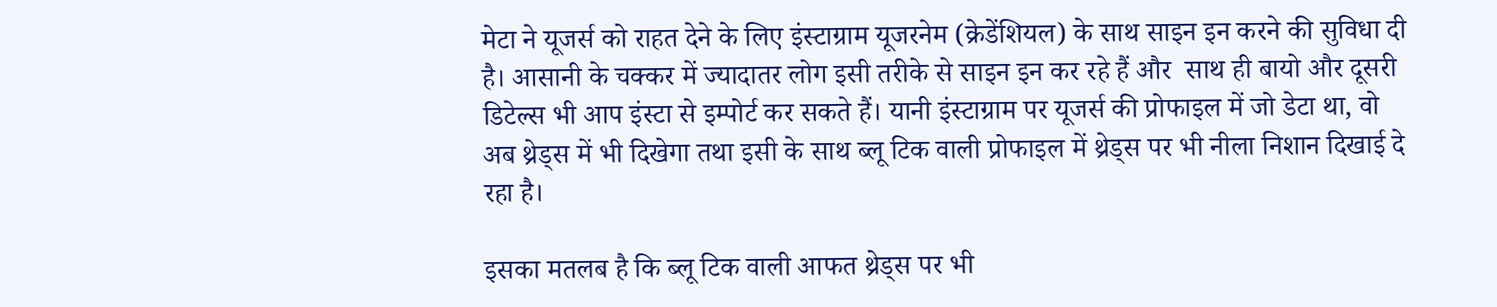मेटा ने यूजर्स को राहत देने के लिए इंस्टाग्राम यूजरनेम (क्रेडेंशियल) के साथ साइन इन करने की सुविधा दी है। आसानी के चक्कर में ज्यादातर लोग इसी तरीके से साइन इन कर रहे हैं और  साथ ही बायो और दूसरी डिटेल्स भी आप इंस्टा से इम्पोर्ट कर सकते हैं। यानी इंस्टाग्राम पर यूजर्स की प्रोफाइल में जो डेटा था, वो अब थ्रेड्स में भी दिखेगा तथा इसी के साथ ब्लू टिक वाली प्रोफाइल में थ्रेड्स पर भी नीला निशान दिखाई दे रहा है।

इसका मतलब है कि ब्लू टिक वाली आफत थ्रेड्स पर भी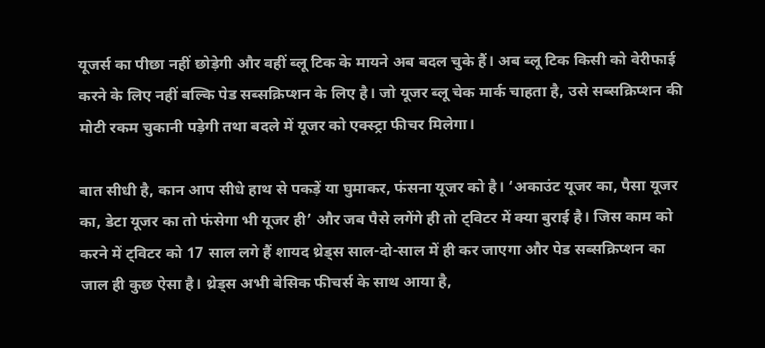यूजर्स का पीछा नहीं छोड़ेगी और वहीं ब्लू टिक के मायने अब बदल चुके हैं। अब ब्लू टिक किसी को वेरीफाई करने के लिए नहीं बल्कि पेड सब्सक्रिप्शन के लिए है। जो यूजर ब्लू चेक मार्क चाहता है, उसे सब्सक्रिप्शन की मोटी रकम चुकानी पड़ेगी तथा बदले में यूजर को एक्स्ट्रा फीचर मिलेगा।

बात सीधी है, कान आप सीधे हाथ से पकड़ें या घुमाकर, फंसना यूजर को है। ‘अकाउंट यूजर का, पैसा यूजर का, डेटा यूजर का तो फंसेगा भी यूजर ही’ और जब पैसे लगेंगे ही तो ट्विटर में क्या बुराई है। जिस काम को करने में ट्विटर को 17 साल लगे हैं शायद थ्रेड्स साल-दो-साल में ही कर जाएगा और पेड सब्सक्रिप्शन का जाल ही कुछ ऐसा है। थ्रेड्स अभी बेसिक फीचर्स के साथ आया है,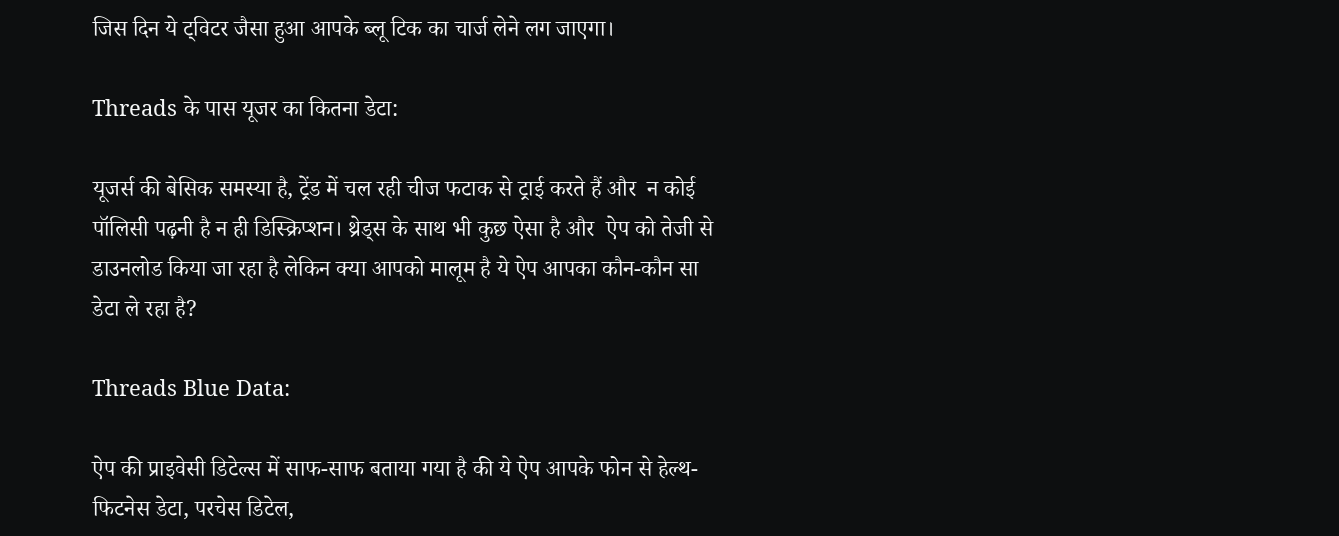जिस दिन ये ट्विटर जैसा हुआ आपके ब्लू टिक का चार्ज लेने लग जाएगा।

Threads के पास यूजर का कितना डेटा:

यूजर्स की बेसिक समस्या है, ट्रेंड में चल रही चीज फटाक से ट्राई करते हैं और  न कोई पॉलिसी पढ़नी है न ही डिस्क्रिप्शन। थ्रेड्स के साथ भी कुछ ऐसा है और  ऐप को तेजी से डाउनलोड किया जा रहा है लेकिन क्या आपको मालूम है ये ऐप आपका कौन-कौन सा डेटा ले रहा है?

Threads Blue Data:

ऐप की प्राइवेसी डिटेल्स में साफ-साफ बताया गया है की ये ऐप आपके फोन से हेल्थ-फिटनेस डेटा, परचेस डिटेल,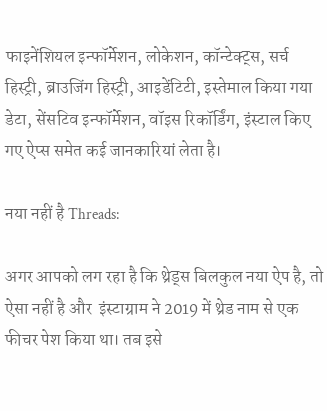फाइनेंशियल इन्फॉर्मेशन, लोकेशन, कॉन्टेक्ट्स, सर्च हिस्ट्री, ब्राउजिंग हिस्ट्री, आइडेंटिटी, इस्तेमाल किया गया डेटा, सेंसटिव इन्फॉर्मेशन, वॉइस रिकॉर्डिंग, इंस्टाल किए गए ऐप्स समेत कई जानकारियां लेता है।

नया नहीं है Threads:

अगर आपको लग रहा है कि थ्रेड्स बिलकुल नया ऐप है, तो ऐसा नहीं है और  इंस्टाग्राम ने 2019 में थ्रेड नाम से एक फीचर पेश किया था। तब इसे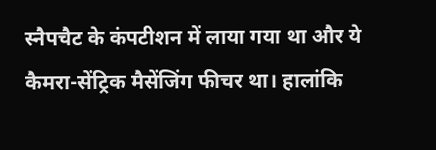स्नैपचैट के कंपटीशन में लाया गया था और ये कैमरा-सेंट्रिक मैसेंजिंग फीचर था। हालांकि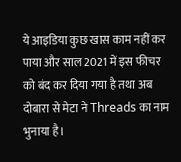ये आइडिया कुछ खास काम नहीं कर पाया और साल 2021 में इस फीचर को बंद कर दिया गया है तथा अब दोबारा से मेटा ने Threads का नाम भुनाया है।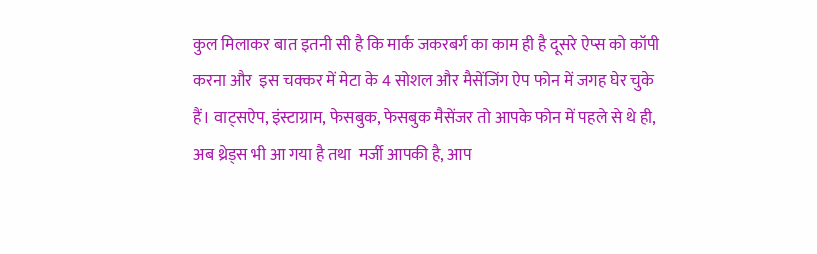कुल मिलाकर बात इतनी सी है कि मार्क जकरबर्ग का काम ही है दूसरे ऐप्स को कॉपी करना और  इस चक्कर में मेटा के 4 सोशल और मैसेंजिंग ऐप फोन में जगह घेर चुके हैं। वाट्सऐप, इंस्टाग्राम, फेसबुक, फेसबुक मैसेंजर तो आपके फोन में पहले से थे ही, अब थ्रेड्स भी आ गया है तथा  मर्जी आपकी है, आप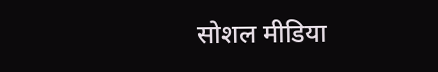सोशल मीडिया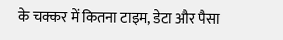के चक्कर में कितना टाइम, डेटा और पैसा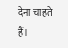देना चाहते हैं।